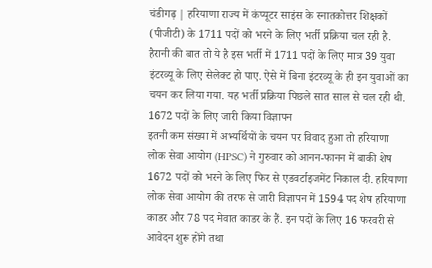चंडीगढ़ | हरियाणा राज्य में कंप्यूटर साइंस के स्नातकोत्तर शिक्षकों (पीजीटी) के 1711 पदों को भरने के लिए भर्ती प्रक्रिया चल रही है. हैरानी की बात तो ये है इस भर्ती में 1711 पदों के लिए मात्र 39 युवा इंटरव्यू के लिए सेलेक्ट हो पाए. ऐसे में बिना इंटरव्यू के ही इन युवाओं का चयन कर लिया गया. यह भर्ती प्रक्रिया पिछले सात साल से चल रही थी.
1672 पदों के लिए जारी किया विज्ञापन
इतनी कम संख्या में अभ्यर्थियों के चयन पर विवाद हुआ तो हरियाणा लोक सेवा आयोग (HPSC) ने गुरुवार को आनन-फानन में बाकी शेष 1672 पदों को भरने के लिए फिर से एडवर्टाइजमेंट निकाल दी. हरियाणा लोक सेवा आयोग की तरफ से जारी विज्ञापन में 1594 पद शेष हरियाणा काडर और 78 पद मेवात काडर के हैं. इन पदों के लिए 16 फरवरी से आवेदन शुरू होंगे तथा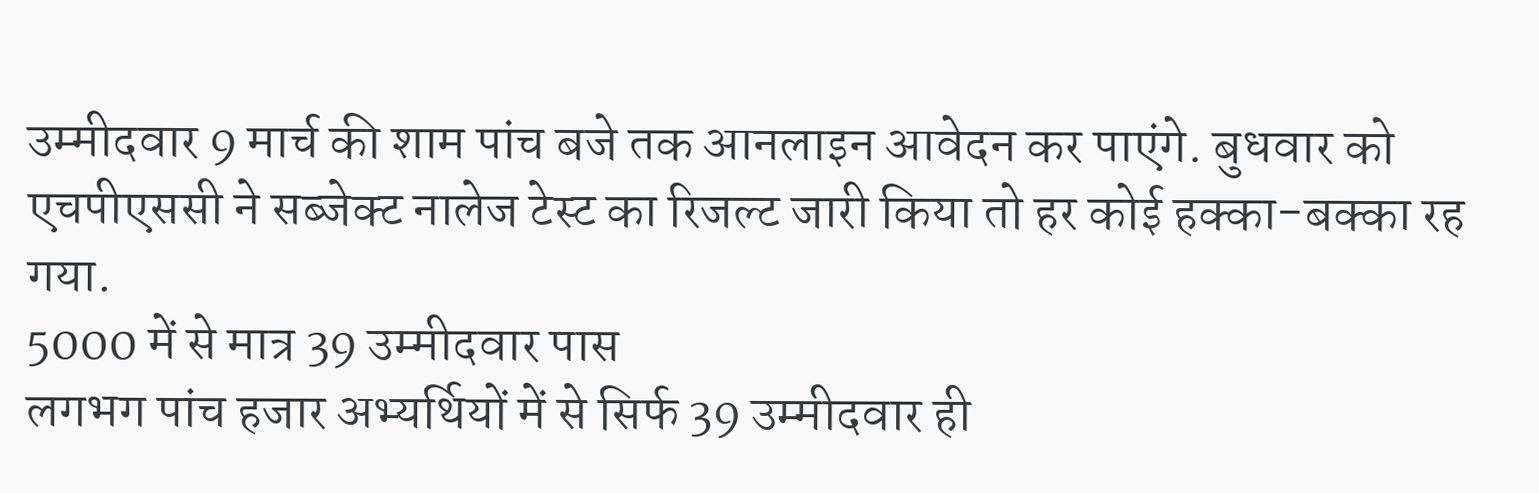उम्मीदवार 9 मार्च की शाम पांच बजे तक आनलाइन आवेदन कर पाएंगे. बुधवार को एचपीएससी ने सब्जेक्ट नालेज टेस्ट का रिजल्ट जारी किया तो हर कोई हक्का-बक्का रह गया.
5000 में से मात्र 39 उम्मीदवार पास
लगभग पांच हजार अभ्यर्थियों में से सिर्फ 39 उम्मीदवार ही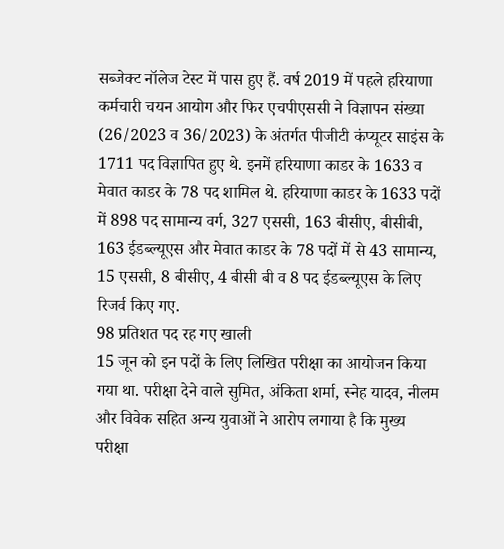सब्जेक्ट नॉलेज टेस्ट में पास हुए हैं. वर्ष 2019 में पहले हरियाणा कर्मचारी चयन आयोग और फिर एचपीएससी ने विज्ञापन संख्या (26/2023 व 36/2023) के अंतर्गत पीजीटी कंप्यूटर साइंस के 1711 पद विज्ञापित हुए थे. इनमें हरियाणा काडर के 1633 व मेवात काडर के 78 पद शामिल थे. हरियाणा काडर के 1633 पदों में 898 पद सामान्य वर्ग, 327 एससी, 163 बीसीए, बीसीबी, 163 ईडब्ल्यूएस और मेवात काडर के 78 पदों में से 43 सामान्य, 15 एससी, 8 बीसीए, 4 बीसी बी व 8 पद ईडब्ल्यूएस के लिए रिजर्व किए गए.
98 प्रतिशत पद रह गए खाली
15 जून को इन पदों के लिए लिखित परीक्षा का आयोजन किया गया था. परीक्षा देने वाले सुमित, अंकिता शर्मा, स्नेह यादव, नीलम और विवेक सहित अन्य युवाओं ने आरोप लगाया है कि मुख्य परीक्षा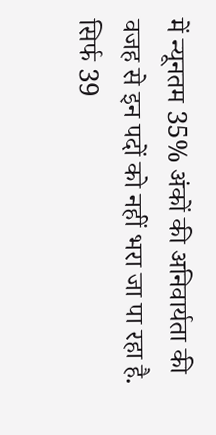में न्यूनतम 35% अंकों की अनिवार्यता की वजह से इन पदों को नहीं भरा जा पा रहा है. सिर्फ 39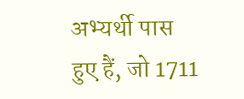अभ्यर्थी पास हुए हैं, जो 1711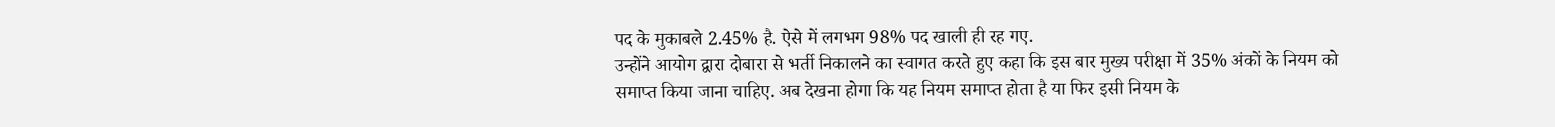पद के मुकाबले 2.45% है. ऐसे में लगभग 98% पद खाली ही रह गए.
उन्होंने आयोग द्वारा दोबारा से भर्ती निकालने का स्वागत करते हुए कहा कि इस बार मुख्य परीक्षा में 35% अंकों के नियम को समाप्त किया जाना चाहिए. अब देखना होगा कि यह नियम समाप्त होता है या फिर इसी नियम के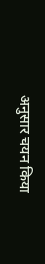अनुसार चयन किया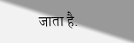जाता है.